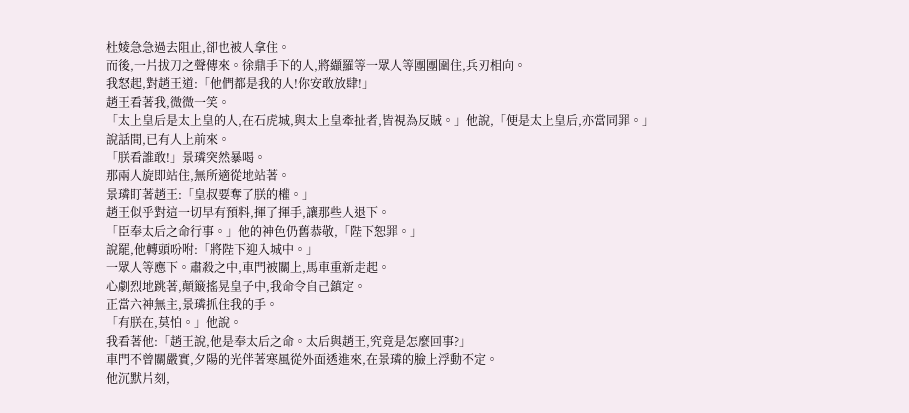杜婈急急過去阻止,卻也被人拿住。
而後,一片拔刀之聲傳來。徐鼎手下的人,將纈羅等一眾人等團團圍住,兵刃相向。
我怒起,對趙王道:「他們都是我的人!你安敢放肆!」
趙王看著我,微微一笑。
「太上皇后是太上皇的人,在石虎城,與太上皇牽扯者,皆視為反賊。」他說,「便是太上皇后,亦當同罪。」
說話間,已有人上前來。
「朕看誰敢!」景璘突然暴喝。
那兩人旋即站住,無所適從地站著。
景璘盯著趙王:「皇叔要奪了朕的權。」
趙王似乎對這一切早有預料,揮了揮手,讓那些人退下。
「臣奉太后之命行事。」他的神色仍舊恭敬,「陛下恕罪。」
說罷,他轉頭吩咐:「將陛下迎入城中。」
一眾人等應下。肅殺之中,車門被關上,馬車重新走起。
心劇烈地跳著,顛簸搖晃皇子中,我命令自己鎮定。
正當六神無主,景璘抓住我的手。
「有朕在,莫怕。」他說。
我看著他:「趙王說,他是奉太后之命。太后與趙王,究竟是怎麼回事?」
車門不曾關嚴實,夕陽的光伴著寒風從外面透進來,在景璘的臉上浮動不定。
他沉默片刻,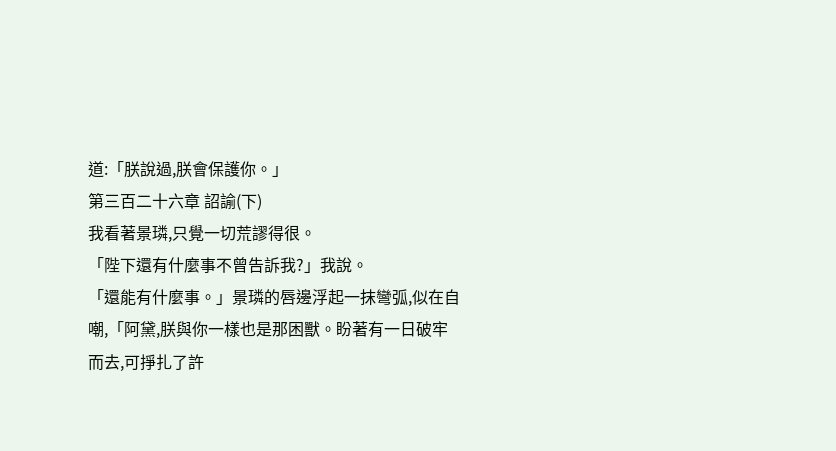道:「朕說過,朕會保護你。」
第三百二十六章 詔諭(下)
我看著景璘,只覺一切荒謬得很。
「陛下還有什麼事不曾告訴我?」我說。
「還能有什麼事。」景璘的唇邊浮起一抹彎弧,似在自嘲,「阿黛,朕與你一樣也是那困獸。盼著有一日破牢而去,可掙扎了許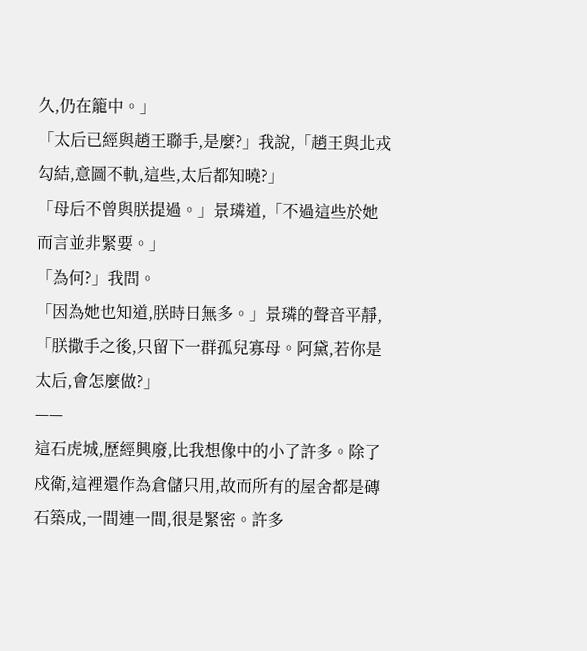久,仍在籠中。」
「太后已經與趙王聯手,是麼?」我說,「趙王與北戎勾結,意圖不軌,這些,太后都知曉?」
「母后不曾與朕提過。」景璘道,「不過這些於她而言並非緊要。」
「為何?」我問。
「因為她也知道,朕時日無多。」景璘的聲音平靜,「朕撒手之後,只留下一群孤兒寡母。阿黛,若你是太后,會怎麼做?」
——
這石虎城,歷經興廢,比我想像中的小了許多。除了戍衛,這裡還作為倉儲只用,故而所有的屋舍都是磚石築成,一間連一間,很是緊密。許多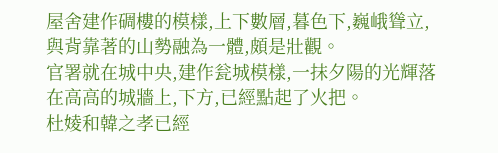屋舍建作碉樓的模樣,上下數層,暮色下,巍峨聳立,與背靠著的山勢融為一體,頗是壯觀。
官署就在城中央,建作瓮城模樣,一抹夕陽的光輝落在高高的城牆上,下方,已經點起了火把。
杜婈和韓之孝已經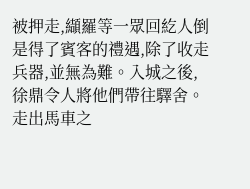被押走,纈羅等一眾回紇人倒是得了賓客的禮遇,除了收走兵器,並無為難。入城之後,徐鼎令人將他們帶往驛舍。
走出馬車之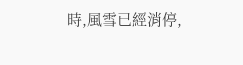時,風雪已經消停,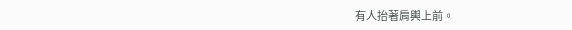有人抬著肩輿上前。